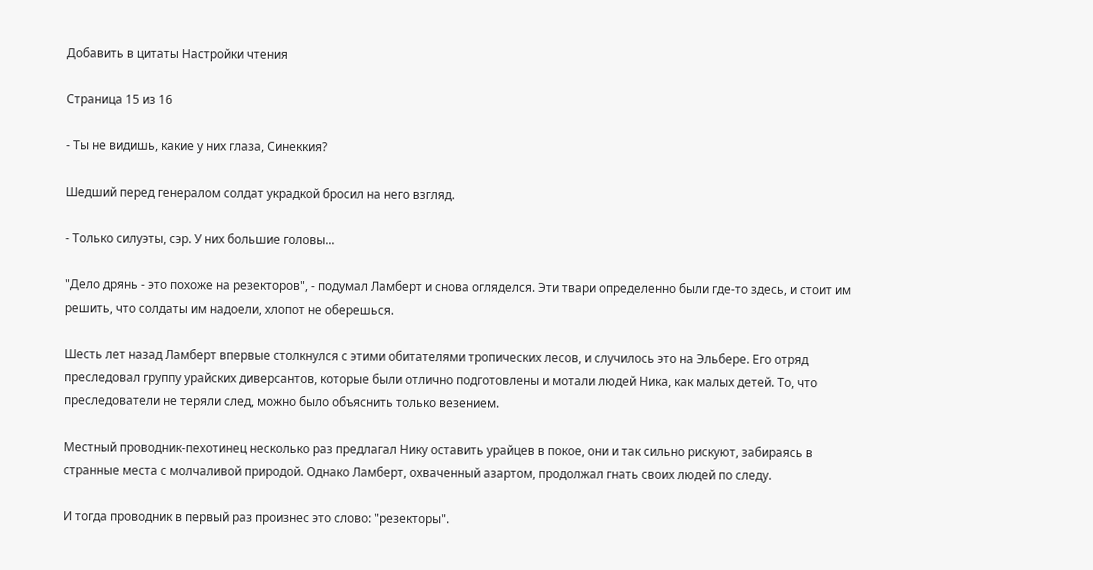Добавить в цитаты Настройки чтения

Страница 15 из 16

- Ты не видишь, какие у них глаза, Синеккия?

Шедший перед генералом солдат украдкой бросил на него взгляд.

- Только силуэты, сэр. У них большие головы...

"Дело дрянь - это похоже на резекторов", - подумал Ламберт и снова огляделся. Эти твари определенно были где-то здесь, и стоит им решить, что солдаты им надоели, хлопот не оберешься.

Шесть лет назад Ламберт впервые столкнулся с этими обитателями тропических лесов, и случилось это на Эльбере. Его отряд преследовал группу урайских диверсантов, которые были отлично подготовлены и мотали людей Ника, как малых детей. То, что преследователи не теряли след, можно было объяснить только везением.

Местный проводник-пехотинец несколько раз предлагал Нику оставить урайцев в покое, они и так сильно рискуют, забираясь в странные места с молчаливой природой. Однако Ламберт, охваченный азартом, продолжал гнать своих людей по следу.

И тогда проводник в первый раз произнес это слово: "резекторы".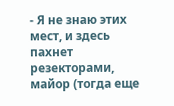- Я не знаю этих мест, и здесь пахнет резекторами, майор (тогда еще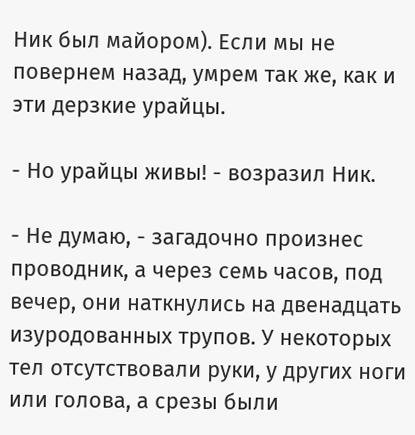Ник был майором). Если мы не повернем назад, умрем так же, как и эти дерзкие урайцы.

- Но урайцы живы! - возразил Ник.

- Не думаю, - загадочно произнес проводник, а через семь часов, под вечер, они наткнулись на двенадцать изуродованных трупов. У некоторых тел отсутствовали руки, у других ноги или голова, а срезы были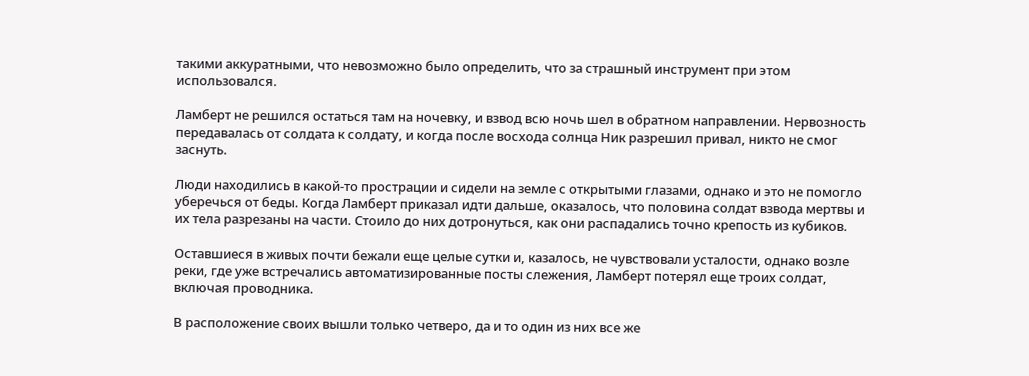такими аккуратными, что невозможно было определить, что за страшный инструмент при этом использовался.

Ламберт не решился остаться там на ночевку, и взвод всю ночь шел в обратном направлении. Нервозность передавалась от солдата к солдату, и когда после восхода солнца Ник разрешил привал, никто не смог заснуть.

Люди находились в какой-то прострации и сидели на земле с открытыми глазами, однако и это не помогло уберечься от беды. Когда Ламберт приказал идти дальше, оказалось, что половина солдат взвода мертвы и их тела разрезаны на части. Стоило до них дотронуться, как они распадались точно крепость из кубиков.

Оставшиеся в живых почти бежали еще целые сутки и, казалось, не чувствовали усталости, однако возле реки, где уже встречались автоматизированные посты слежения, Ламберт потерял еще троих солдат, включая проводника.

В расположение своих вышли только четверо, да и то один из них все же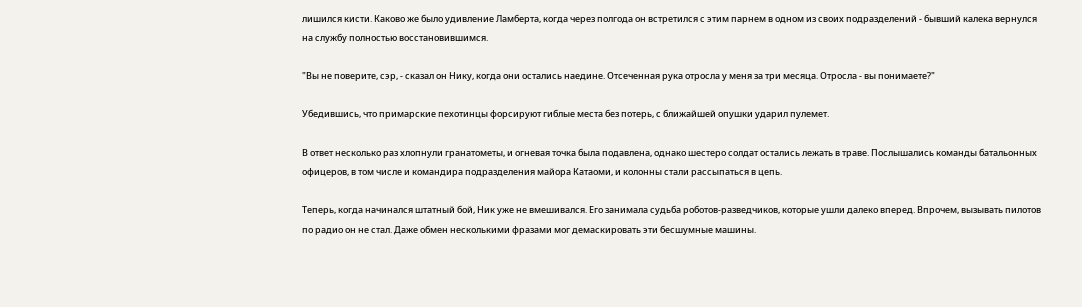лишился кисти. Каково же было удивление Ламберта, когда через полгода он встретился с этим парнем в одном из своих подразделений - бывший калека вернулся на службу полностью восстановившимся.

"Вы не поверите, сэр, - сказал он Нику, когда они остались наедине. Отсеченная рука отросла у меня за три месяца. Отросла - вы понимаете?"

Убедившись, что примарские пехотинцы форсируют гиблые места без потерь, с ближайшей опушки ударил пулемет.

В ответ несколько раз хлопнули гранатометы, и огневая точка была подавлена, однако шестеро солдат остались лежать в траве. Послышались команды батальонных офицеров, в том числе и командира подразделения майора Катаоми, и колонны стали рассыпаться в цепь.

Теперь, когда начинался штатный бой, Ник уже не вмешивался. Его занимала судьба роботов-разведчиков, которые ушли далеко вперед. Впрочем, вызывать пилотов по радио он не стал. Даже обмен несколькими фразами мог демаскировать эти бесшумные машины.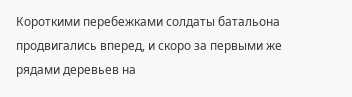Короткими перебежками солдаты батальона продвигались вперед, и скоро за первыми же рядами деревьев на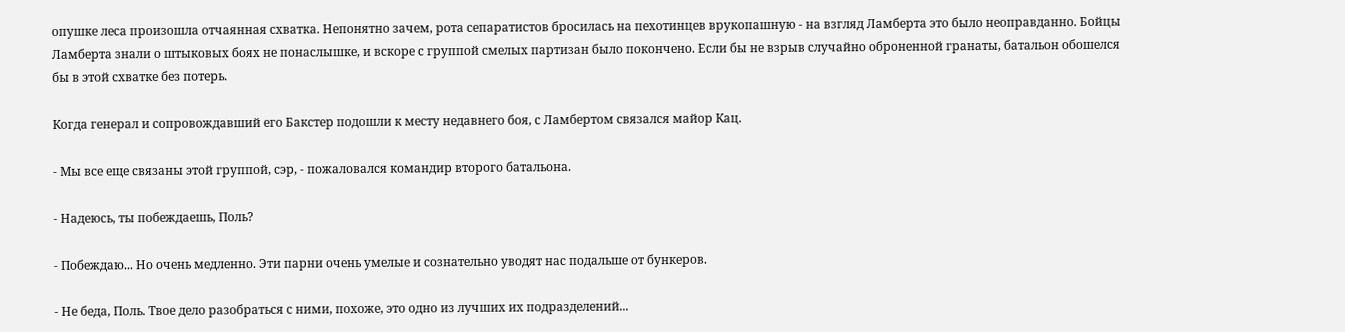опушке леса произошла отчаянная схватка. Непонятно зачем, рота сепаратистов бросилась на пехотинцев врукопашную - на взгляд Ламберта это было неоправданно. Бойцы Ламберта знали о штыковых боях не понаслышке, и вскоре с группой смелых партизан было покончено. Если бы не взрыв случайно оброненной гранаты, батальон обошелся бы в этой схватке без потерь.

Когда генерал и сопровождавший его Бакстер подошли к месту недавнего боя, с Ламбертом связался майор Кац.

- Мы все еще связаны этой группой, сэр, - пожаловался командир второго батальона.

- Надеюсь, ты побеждаешь, Поль?

- Побеждаю... Но очень медленно. Эти парни очень умелые и сознательно уводят нас подальше от бункеров.

- Не беда, Поль. Твое дело разобраться с ними, похоже, это одно из лучших их подразделений...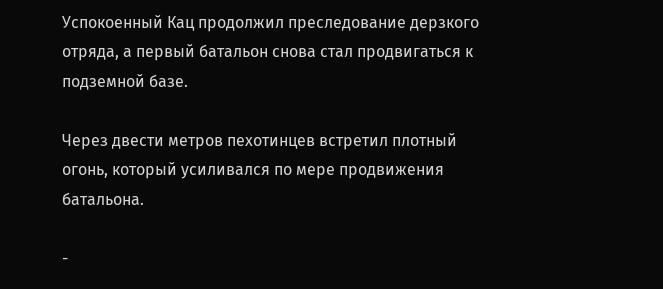Успокоенный Кац продолжил преследование дерзкого отряда, а первый батальон снова стал продвигаться к подземной базе.

Через двести метров пехотинцев встретил плотный огонь, который усиливался по мере продвижения батальона.

-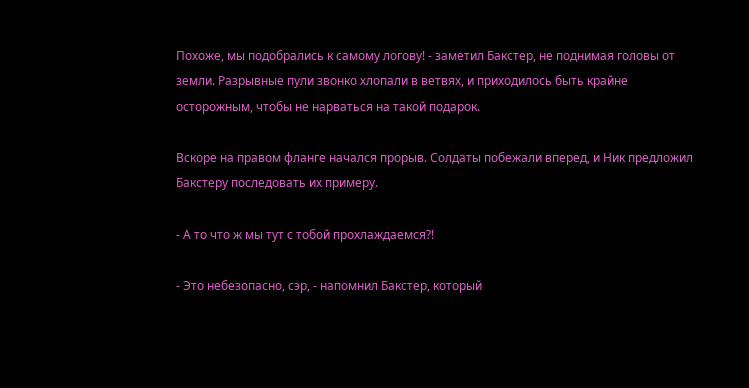Похоже, мы подобрались к самому логову! - заметил Бакстер, не поднимая головы от земли. Разрывные пули звонко хлопали в ветвях, и приходилось быть крайне осторожным, чтобы не нарваться на такой подарок.

Вскоре на правом фланге начался прорыв. Солдаты побежали вперед, и Ник предложил Бакстеру последовать их примеру.

- А то что ж мы тут с тобой прохлаждаемся?!

- Это небезопасно, сэр, - напомнил Бакстер, который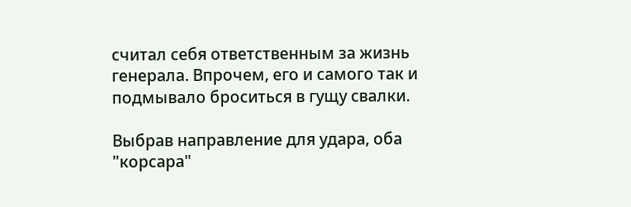считал себя ответственным за жизнь генерала. Впрочем, его и самого так и подмывало броситься в гущу свалки.

Выбрав направление для удара, оба "корсара"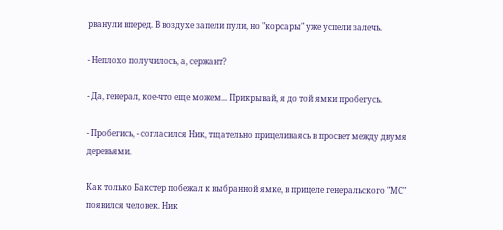рванули вперед. В воздухе запели пули, но "корсары" уже успели залечь.

- Неплохо получилось, а, сержант?

- Да, генерал, кое-что еще можем... Прикрывай, я до той ямки пробегусь.

- Пробегись, - согласился Ник, тщательно прицеливаясь в просвет между двумя деревьями.

Как только Бакстер побежал к выбранной ямке, в прицеле генеральского "МС" появился человек. Ник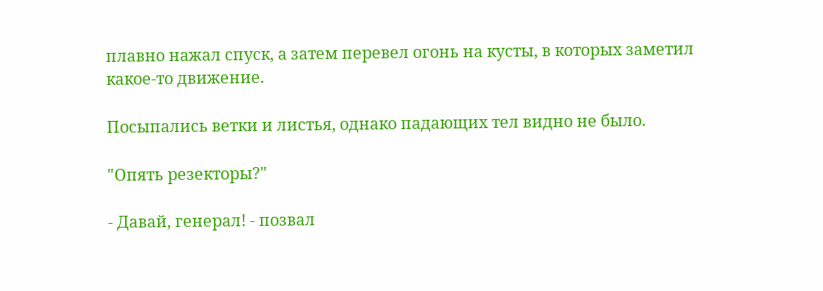плавно нажал спуск, а затем перевел огонь на кусты, в которых заметил какое-то движение.

Посыпались ветки и листья, однако падающих тел видно не было.

"Опять резекторы?"

- Давай, генерал! - позвал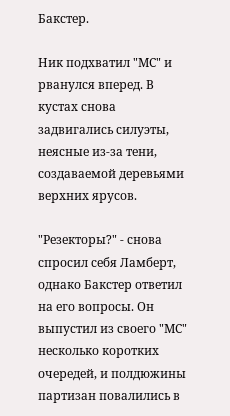Бакстер.

Ник подхватил "МС" и рванулся вперед. В кустах снова задвигались силуэты, неясные из-за тени, создаваемой деревьями верхних ярусов.

"Резекторы?" - снова спросил себя Ламберт, однако Бакстер ответил на его вопросы. Он выпустил из своего "МС" несколько коротких очередей, и полдюжины партизан повалились в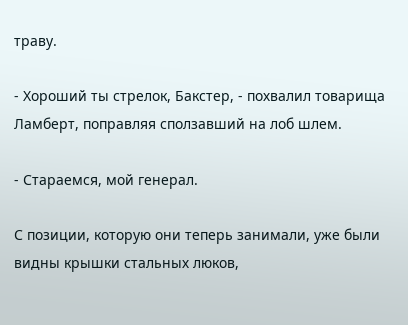траву.

- Хороший ты стрелок, Бакстер, - похвалил товарища Ламберт, поправляя сползавший на лоб шлем.

- Стараемся, мой генерал.

С позиции, которую они теперь занимали, уже были видны крышки стальных люков,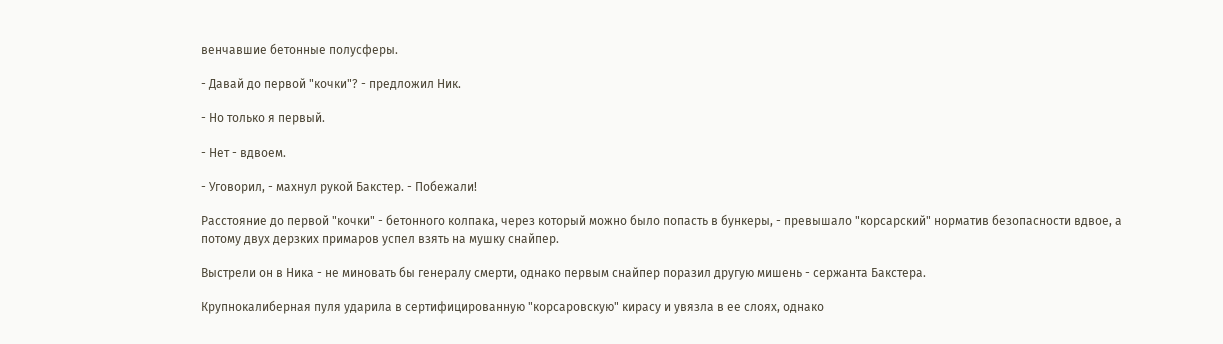венчавшие бетонные полусферы.

- Давай до первой "кочки"? - предложил Ник.

- Но только я первый.

- Нет - вдвоем.

- Уговорил, - махнул рукой Бакстер. - Побежали!

Расстояние до первой "кочки" - бетонного колпака, через который можно было попасть в бункеры, - превышало "корсарский" норматив безопасности вдвое, а потому двух дерзких примаров успел взять на мушку снайпер.

Выстрели он в Ника - не миновать бы генералу смерти, однако первым снайпер поразил другую мишень - сержанта Бакстера.

Крупнокалиберная пуля ударила в сертифицированную "корсаровскую" кирасу и увязла в ее слоях, однако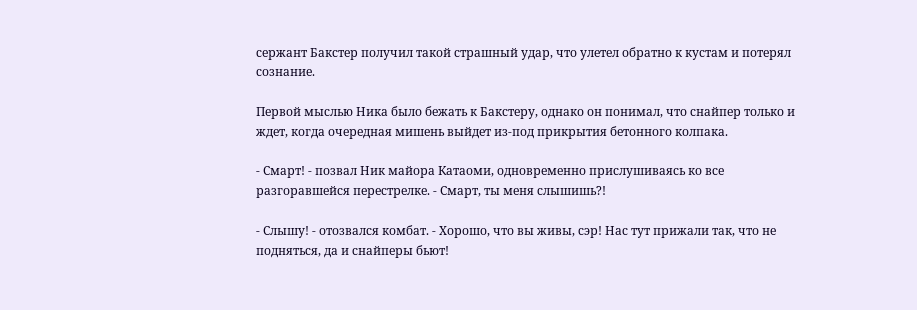сержант Бакстер получил такой страшный удар, что улетел обратно к кустам и потерял сознание.

Первой мыслью Ника было бежать к Бакстеру, однако он понимал, что снайпер только и ждет, когда очередная мишень выйдет из-под прикрытия бетонного колпака.

- Смарт! - позвал Ник майора Катаоми, одновременно прислушиваясь ко все разгоравшейся перестрелке. - Смарт, ты меня слышишь?!

- Слышу! - отозвался комбат. - Хорошо, что вы живы, сэр! Нас тут прижали так, что не подняться, да и снайперы бьют!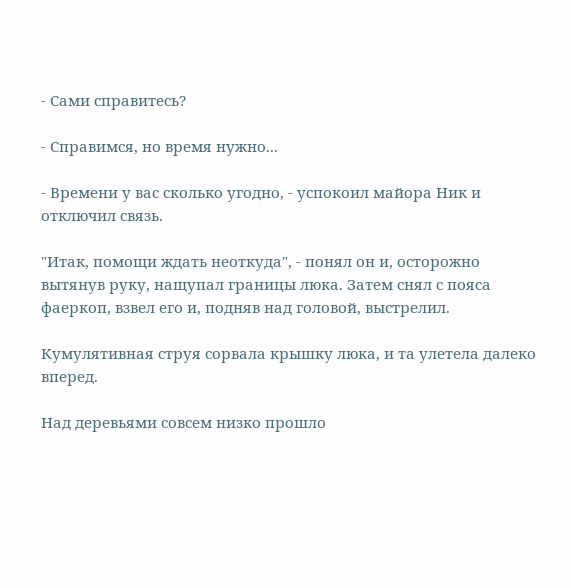- Сами справитесь?

- Справимся, но время нужно...

- Времени у вас сколько угодно, - успокоил майора Ник и отключил связь.

"Итак, помощи ждать неоткуда", - понял он и, осторожно вытянув руку, нащупал границы люка. Затем снял с пояса фаеркоп, взвел его и, подняв над головой, выстрелил.

Кумулятивная струя сорвала крышку люка, и та улетела далеко вперед.

Над деревьями совсем низко прошло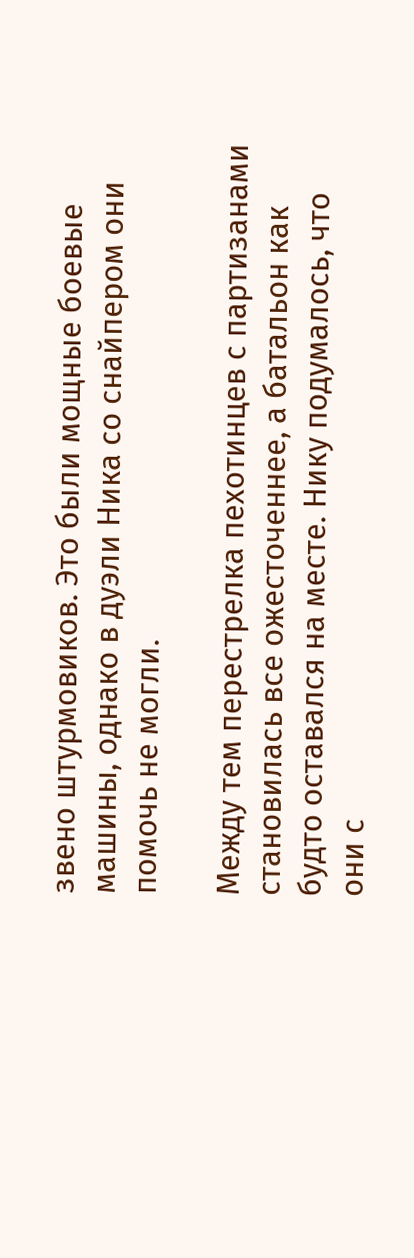звено штурмовиков. Это были мощные боевые машины, однако в дуэли Ника со снайпером они помочь не могли.

Между тем перестрелка пехотинцев с партизанами становилась все ожесточеннее, а батальон как будто оставался на месте. Нику подумалось, что они с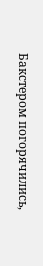Бакстером погорячились,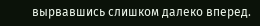вырвавшись слишком далеко вперед.